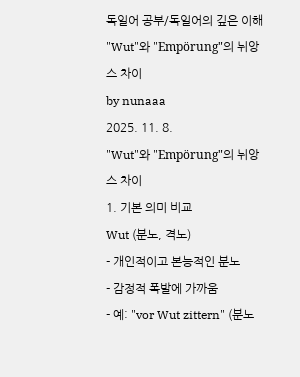독일어 공부/독일어의 깊은 이해
"Wut"와 "Empörung"의 뉘앙스 차이
by nunaaa
2025. 11. 8.
"Wut"와 "Empörung"의 뉘앙스 차이
1. 기본 의미 비교
Wut (분노, 격노)
- 개인적이고 본능적인 분노
- 감정적 폭발에 가까움
- 예: "vor Wut zittern" (분노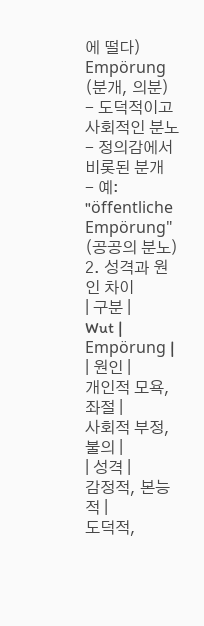에 떨다)
Empörung (분개, 의분)
- 도덕적이고 사회적인 분노
- 정의감에서 비롯된 분개
- 예: "öffentliche Empörung" (공공의 분노)
2. 성격과 원인 차이
| 구분 |
Wut |
Empörung |
| 원인 |
개인적 모욕, 좌절 |
사회적 부정, 불의 |
| 성격 |
감정적, 본능적 |
도덕적,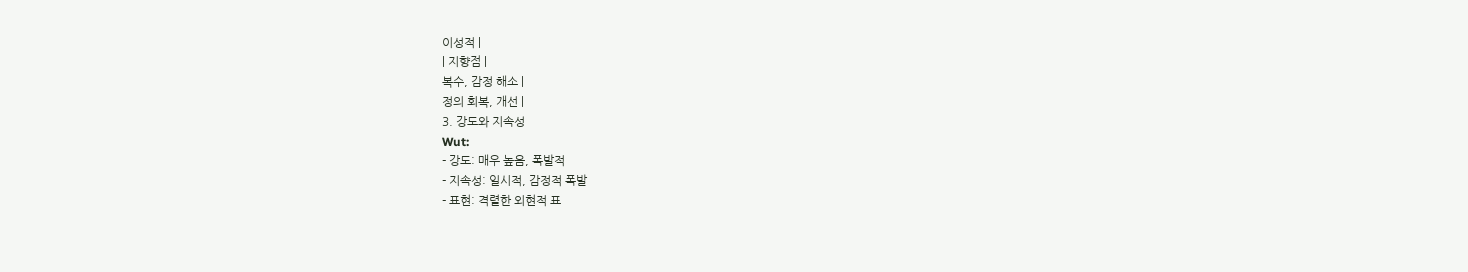이성적 |
| 지향점 |
복수, 감정 해소 |
정의 회복, 개선 |
3. 강도와 지속성
Wut:
- 강도: 매우 높음, 폭발적
- 지속성: 일시적, 감정적 폭발
- 표현: 격렬한 외현적 표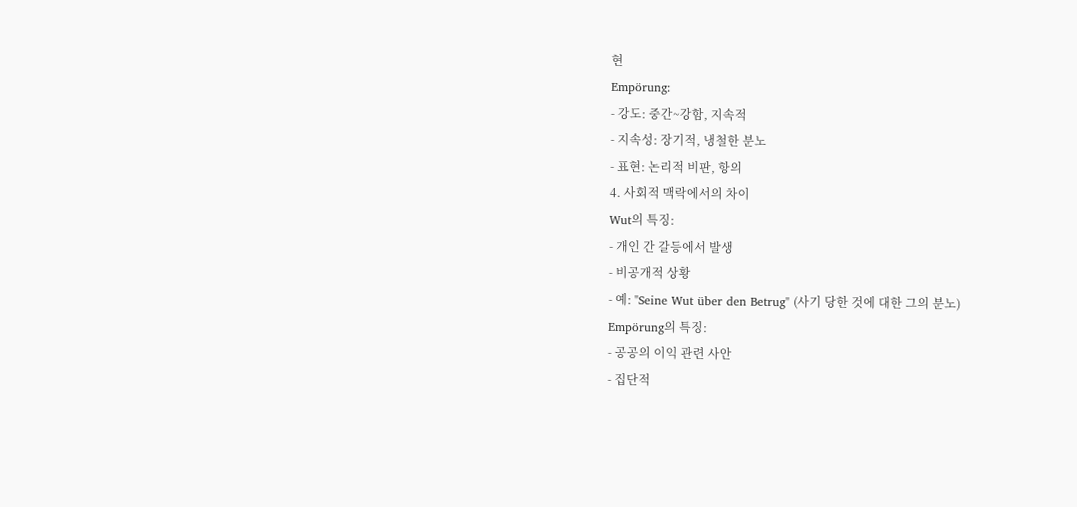현
Empörung:
- 강도: 중간~강함, 지속적
- 지속성: 장기적, 냉철한 분노
- 표현: 논리적 비판, 항의
4. 사회적 맥락에서의 차이
Wut의 특징:
- 개인 간 갈등에서 발생
- 비공개적 상황
- 예: "Seine Wut über den Betrug" (사기 당한 것에 대한 그의 분노)
Empörung의 특징:
- 공공의 이익 관련 사안
- 집단적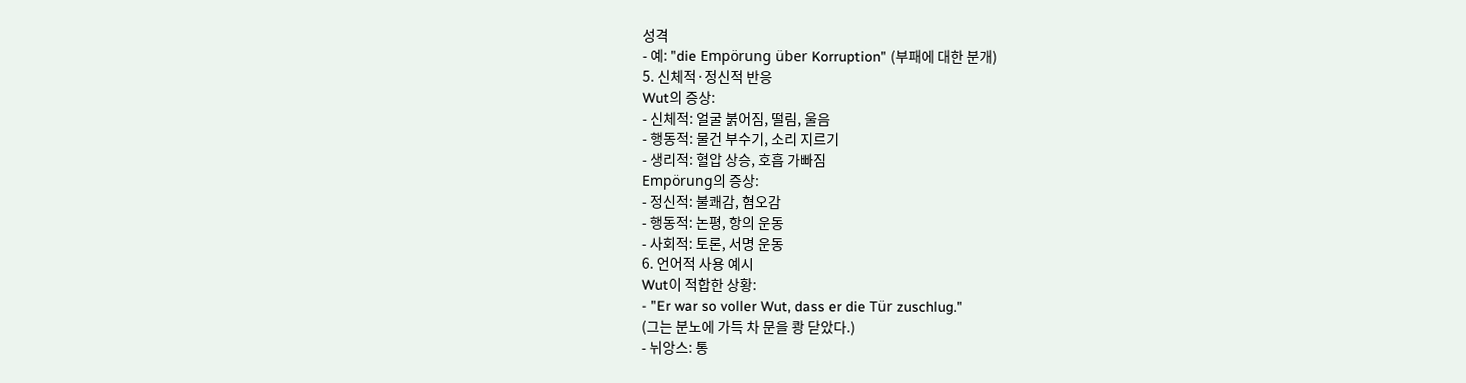성격
- 예: "die Empörung über Korruption" (부패에 대한 분개)
5. 신체적·정신적 반응
Wut의 증상:
- 신체적: 얼굴 붉어짐, 떨림, 울음
- 행동적: 물건 부수기, 소리 지르기
- 생리적: 혈압 상승, 호흡 가빠짐
Empörung의 증상:
- 정신적: 불쾌감, 혐오감
- 행동적: 논평, 항의 운동
- 사회적: 토론, 서명 운동
6. 언어적 사용 예시
Wut이 적합한 상황:
- "Er war so voller Wut, dass er die Tür zuschlug."
(그는 분노에 가득 차 문을 쾅 닫았다.)
- 뉘앙스: 통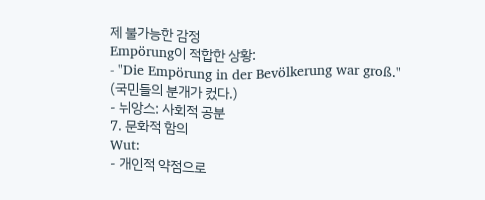제 불가능한 감정
Empörung이 적합한 상황:
- "Die Empörung in der Bevölkerung war groß."
(국민들의 분개가 컸다.)
- 뉘앙스: 사회적 공분
7. 문화적 함의
Wut:
- 개인적 약점으로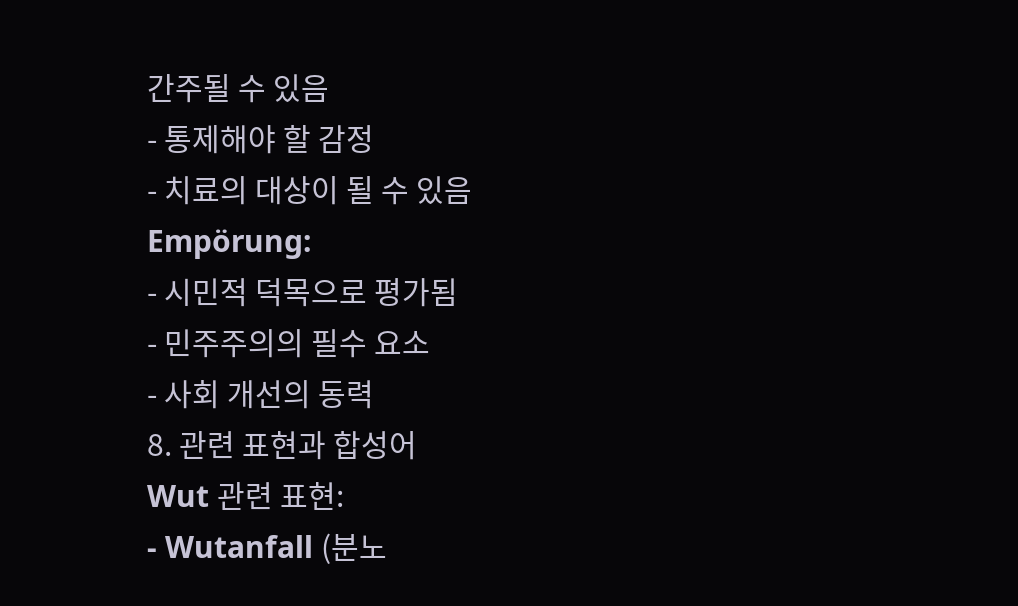간주될 수 있음
- 통제해야 할 감정
- 치료의 대상이 될 수 있음
Empörung:
- 시민적 덕목으로 평가됨
- 민주주의의 필수 요소
- 사회 개선의 동력
8. 관련 표현과 합성어
Wut 관련 표현:
- Wutanfall (분노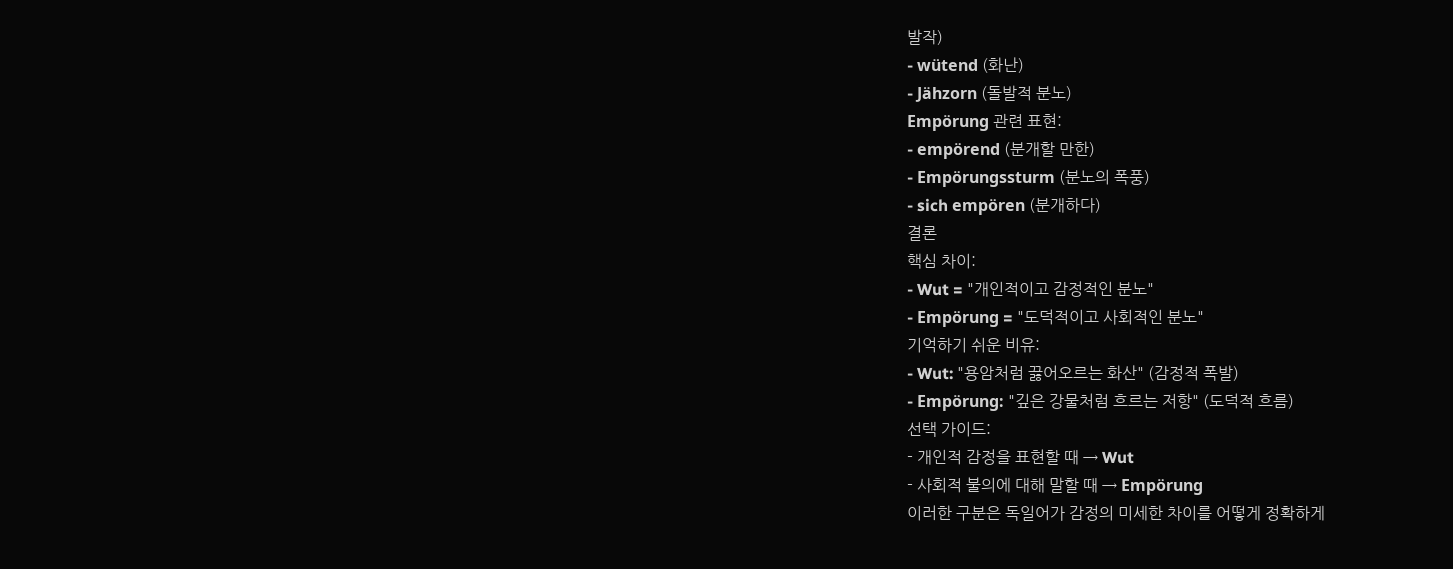발작)
- wütend (화난)
- Jähzorn (돌발적 분노)
Empörung 관련 표현:
- empörend (분개할 만한)
- Empörungssturm (분노의 폭풍)
- sich empören (분개하다)
결론
핵심 차이:
- Wut = "개인적이고 감정적인 분노"
- Empörung = "도덕적이고 사회적인 분노"
기억하기 쉬운 비유:
- Wut: "용암처럼 끓어오르는 화산" (감정적 폭발)
- Empörung: "깊은 강물처럼 흐르는 저항" (도덕적 흐름)
선택 가이드:
- 개인적 감정을 표현할 때 → Wut
- 사회적 불의에 대해 말할 때 → Empörung
이러한 구분은 독일어가 감정의 미세한 차이를 어떻게 정확하게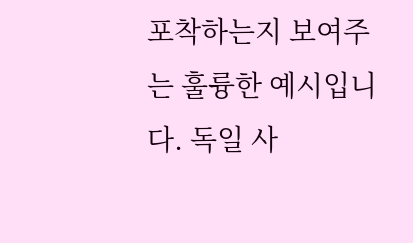포착하는지 보여주는 훌륭한 예시입니다. 독일 사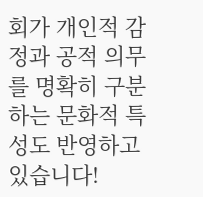회가 개인적 감정과 공적 의무를 명확히 구분하는 문화적 특성도 반영하고 있습니다!